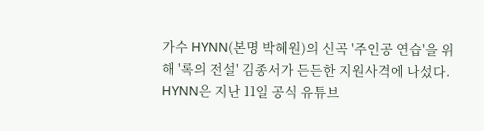가수 HYNN(본명 박혜원)의 신곡 '주인공 연습'을 위해 '록의 전설' 김종서가 든든한 지원사격에 나섰다.
HYNN은 지난 11일 공식 유튜브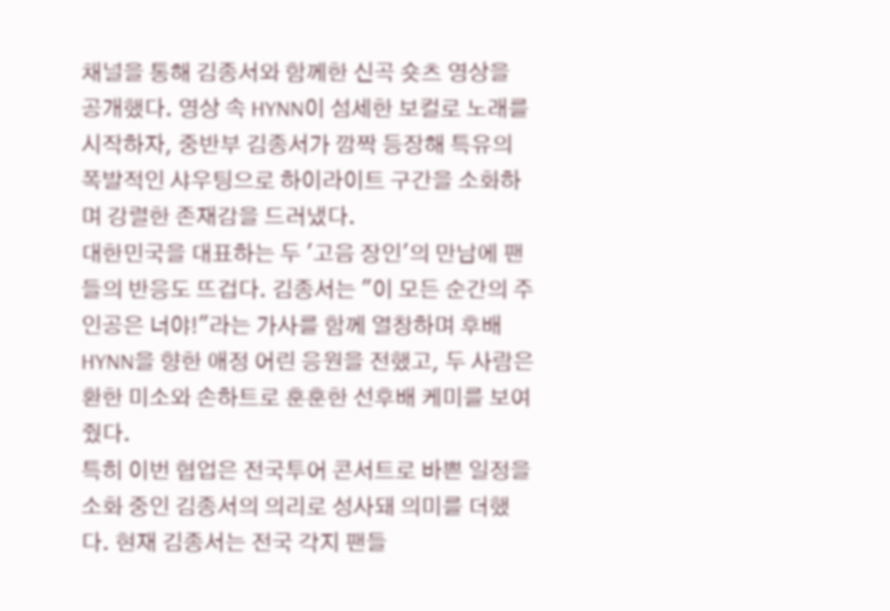채널을 통해 김종서와 함께한 신곡 숏츠 영상을 공개했다. 영상 속 HYNN이 섬세한 보컬로 노래를 시작하자, 중반부 김종서가 깜짝 등장해 특유의 폭발적인 샤우팅으로 하이라이트 구간을 소화하며 강렬한 존재감을 드러냈다.
대한민국을 대표하는 두 '고음 장인'의 만남에 팬들의 반응도 뜨겁다. 김종서는 "이 모든 순간의 주인공은 너야!"라는 가사를 함께 열창하며 후배 HYNN을 향한 애정 어린 응원을 전했고, 두 사람은 환한 미소와 손하트로 훈훈한 선후배 케미를 보여줬다.
특히 이번 협업은 전국투어 콘서트로 바쁜 일정을 소화 중인 김종서의 의리로 성사돼 의미를 더했다. 현재 김종서는 전국 각지 팬들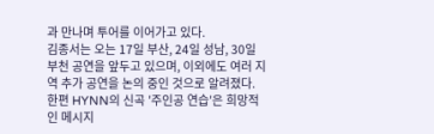과 만나며 투어를 이어가고 있다.
김종서는 오는 17일 부산, 24일 성남, 30일 부천 공연을 앞두고 있으며, 이외에도 여러 지역 추가 공연을 논의 중인 것으로 알려졌다.
한편 HYNN의 신곡 '주인공 연습'은 희망적인 메시지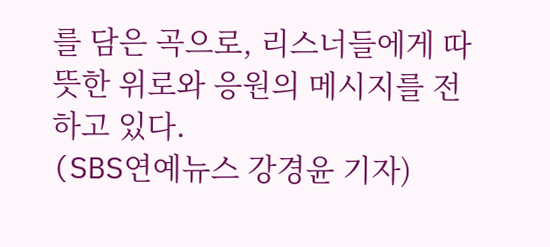를 담은 곡으로, 리스너들에게 따뜻한 위로와 응원의 메시지를 전하고 있다.
(SBS연예뉴스 강경윤 기자)